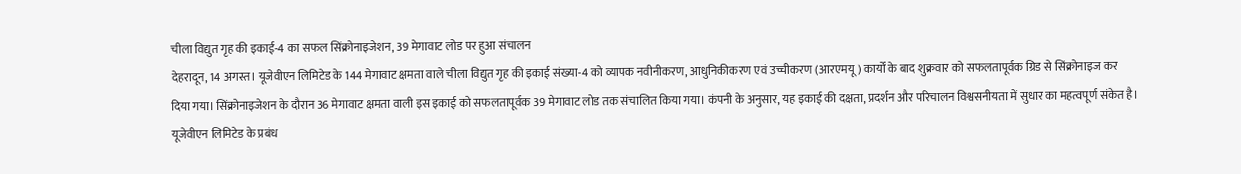चीला विद्युत गृह की इकाई-4 का सफल सिंक्रोनाइजेशन, 39 मेगावाट लोड पर हुआ संचालन
देहरादून, 14 अगस्त। यूजेवीएन लिमिटेड के 144 मेगावाट क्षमता वाले चीला विद्युत गृह की इकाई संख्या-4 को व्यापक नवीनीकरण, आधुनिकीकरण एवं उच्चीकरण (आरएमयू) कार्यों के बाद शुक्रवार को सफलतापूर्वक ग्रिड से सिंक्रोनाइज कर दिया गया। सिंक्रोनाइजेशन के दौरान 36 मेगावाट क्षमता वाली इस इकाई को सफलतापूर्वक 39 मेगावाट लोड तक संचालित किया गया। कंपनी के अनुसार, यह इकाई की दक्षता, प्रदर्शन और परिचालन विश्वसनीयता में सुधार का महत्वपूर्ण संकेत है।
यूजेवीएन लिमिटेड के प्रबंध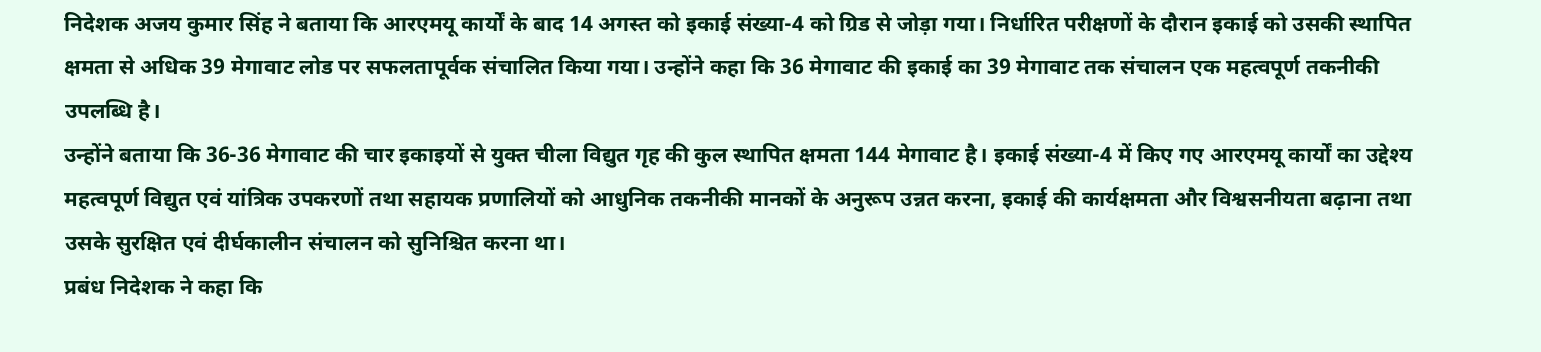निदेशक अजय कुमार सिंह ने बताया कि आरएमयू कार्यों के बाद 14 अगस्त को इकाई संख्या-4 को ग्रिड से जोड़ा गया। निर्धारित परीक्षणों के दौरान इकाई को उसकी स्थापित क्षमता से अधिक 39 मेगावाट लोड पर सफलतापूर्वक संचालित किया गया। उन्होंने कहा कि 36 मेगावाट की इकाई का 39 मेगावाट तक संचालन एक महत्वपूर्ण तकनीकी उपलब्धि है।
उन्होंने बताया कि 36-36 मेगावाट की चार इकाइयों से युक्त चीला विद्युत गृह की कुल स्थापित क्षमता 144 मेगावाट है। इकाई संख्या-4 में किए गए आरएमयू कार्यों का उद्देश्य महत्वपूर्ण विद्युत एवं यांत्रिक उपकरणों तथा सहायक प्रणालियों को आधुनिक तकनीकी मानकों के अनुरूप उन्नत करना, इकाई की कार्यक्षमता और विश्वसनीयता बढ़ाना तथा उसके सुरक्षित एवं दीर्घकालीन संचालन को सुनिश्चित करना था।
प्रबंध निदेशक ने कहा कि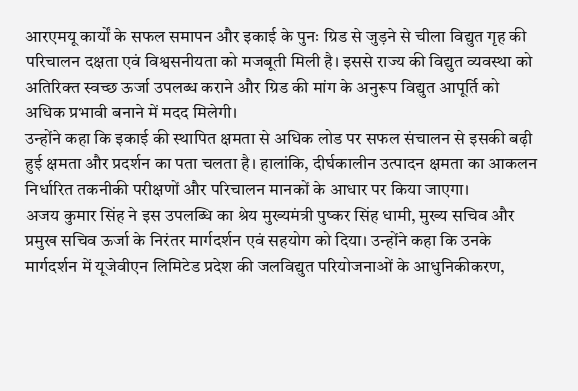आरएमयू कार्यों के सफल समापन और इकाई के पुनः ग्रिड से जुड़ने से चीला विद्युत गृह की परिचालन दक्षता एवं विश्वसनीयता को मजबूती मिली है। इससे राज्य की विद्युत व्यवस्था को अतिरिक्त स्वच्छ ऊर्जा उपलब्ध कराने और ग्रिड की मांग के अनुरूप विद्युत आपूर्ति को अधिक प्रभावी बनाने में मदद मिलेगी।
उन्होंने कहा कि इकाई की स्थापित क्षमता से अधिक लोड पर सफल संचालन से इसकी बढ़ी हुई क्षमता और प्रदर्शन का पता चलता है। हालांकि, दीर्घकालीन उत्पादन क्षमता का आकलन निर्धारित तकनीकी परीक्षणों और परिचालन मानकों के आधार पर किया जाएगा।
अजय कुमार सिंह ने इस उपलब्धि का श्रेय मुख्यमंत्री पुष्कर सिंह धामी, मुख्य सचिव और प्रमुख सचिव ऊर्जा के निरंतर मार्गदर्शन एवं सहयोग को दिया। उन्होंने कहा कि उनके मार्गदर्शन में यूजेवीएन लिमिटेड प्रदेश की जलविद्युत परियोजनाओं के आधुनिकीकरण,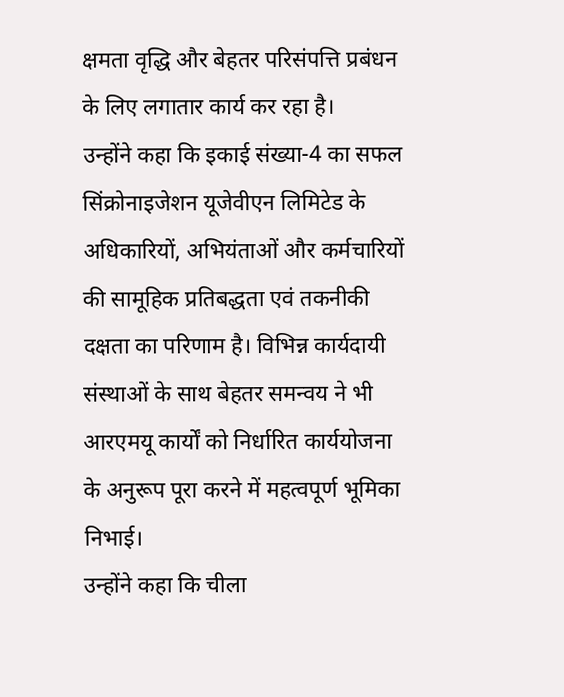क्षमता वृद्धि और बेहतर परिसंपत्ति प्रबंधन के लिए लगातार कार्य कर रहा है।
उन्होंने कहा कि इकाई संख्या-4 का सफल सिंक्रोनाइजेशन यूजेवीएन लिमिटेड के अधिकारियों, अभियंताओं और कर्मचारियों की सामूहिक प्रतिबद्धता एवं तकनीकी दक्षता का परिणाम है। विभिन्न कार्यदायी संस्थाओं के साथ बेहतर समन्वय ने भी आरएमयू कार्यों को निर्धारित कार्ययोजना के अनुरूप पूरा करने में महत्वपूर्ण भूमिका निभाई।
उन्होंने कहा कि चीला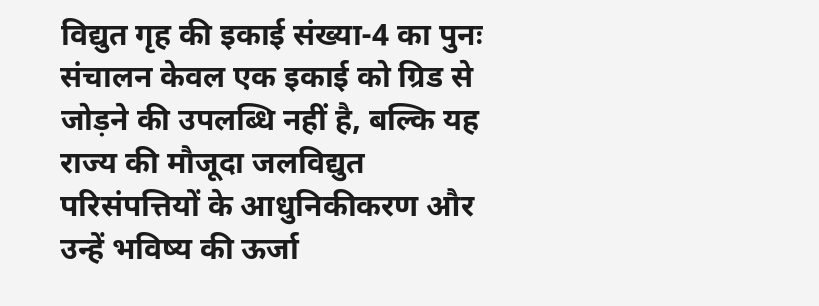विद्युत गृह की इकाई संख्या-4 का पुनः संचालन केवल एक इकाई को ग्रिड से जोड़ने की उपलब्धि नहीं है, बल्कि यह राज्य की मौजूदा जलविद्युत परिसंपत्तियों के आधुनिकीकरण और उन्हें भविष्य की ऊर्जा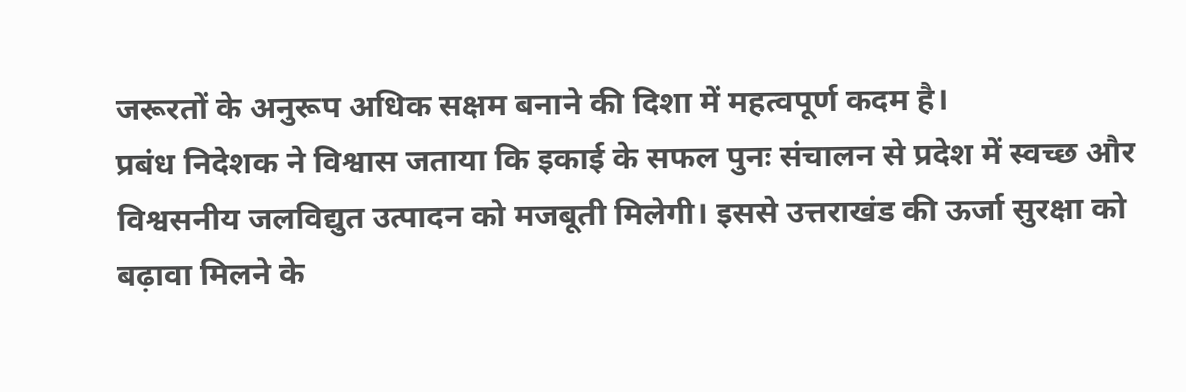जरूरतों के अनुरूप अधिक सक्षम बनाने की दिशा में महत्वपूर्ण कदम है।
प्रबंध निदेशक ने विश्वास जताया कि इकाई के सफल पुनः संचालन से प्रदेश में स्वच्छ और विश्वसनीय जलविद्युत उत्पादन को मजबूती मिलेगी। इससे उत्तराखंड की ऊर्जा सुरक्षा को बढ़ावा मिलने के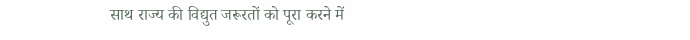साथ राज्य की विद्युत जरूरतों को पूरा करने में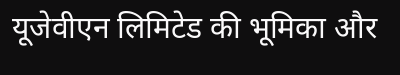यूजेवीएन लिमिटेड की भूमिका और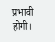प्रभावी होगी।